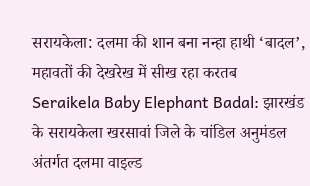सरायकेला: दलमा की शान बना नन्हा हाथी ‘बादल’, महावतों की देखरेख में सीख रहा करतब
Seraikela Baby Elephant Badal: झारखंड के सरायकेला खरसावां जिले के चांडिल अनुमंडल अंतर्गत दलमा वाइल्ड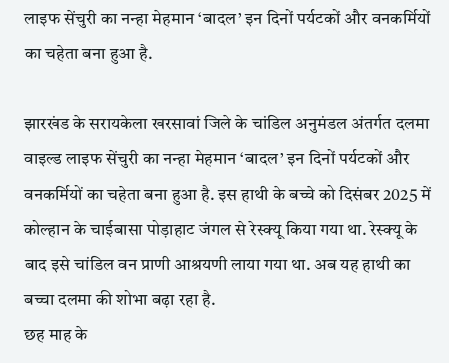लाइफ सेंचुरी का नन्हा मेहमान ‘बादल’ इन दिनों पर्यटकों और वनकर्मियों का चहेता बना हुआ है.

झारखंड के सरायकेला खरसावां जिले के चांडिल अनुमंडल अंतर्गत दलमा वाइल्ड लाइफ सेंचुरी का नन्हा मेहमान ‘बादल’ इन दिनों पर्यटकों और वनकर्मियों का चहेता बना हुआ है. इस हाथी के बच्चे को दिसंबर 2025 में कोल्हान के चाईबासा पोड़ाहाट जंगल से रेस्क्यू किया गया था. रेस्क्यू के बाद इसे चांडिल वन प्राणी आश्रयणी लाया गया था. अब यह हाथी का बच्चा दलमा की शोभा बढ़ा रहा है.
छह माह के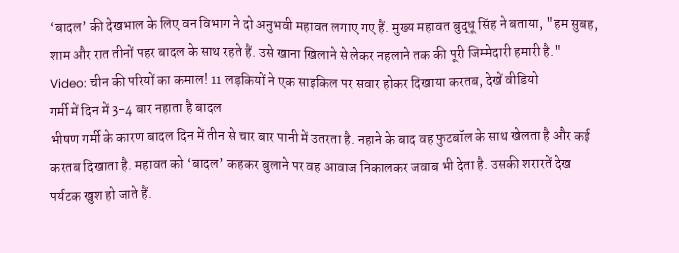‘बादल’ की देखभाल के लिए वन विभाग ने दो अनुभवी महावत लगाए गए हैं. मुख्य महावत बुद्धू सिंह ने बताया, "हम सुबह, शाम और रात तीनों पहर बादल के साथ रहते हैं. उसे खाना खिलाने से लेकर नहलाने तक की पूरी जिम्मेदारी हमारी है."
Video: चीन की परियों का कमाल! 11 लड़कियों ने एक साइकिल पर सवार होकर दिखाया करतब, देखें वीडियो
गर्मी में दिन में 3-4 बार नहाता है बादल
भीषण गर्मी के कारण बादल दिन में तीन से चार बार पानी में उतरता है. नहाने के बाद वह फुटबॉल के साथ खेलता है और कई करतब दिखाता है. महावत को ‘बादल’ कहकर बुलाने पर वह आवाज निकालकर जवाब भी देता है. उसकी शरारतें देख पर्यटक खुश हो जाते हैं.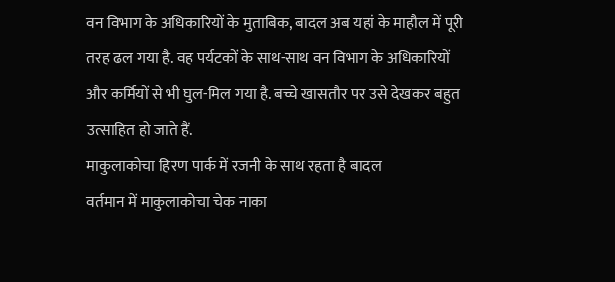वन विभाग के अधिकारियों के मुताबिक, बादल अब यहां के माहौल में पूरी तरह ढल गया है. वह पर्यटकों के साथ-साथ वन विभाग के अधिकारियों और कर्मियों से भी घुल-मिल गया है. बच्चे खासतौर पर उसे देखकर बहुत उत्साहित हो जाते हैं.
माकुलाकोचा हिरण पार्क में रजनी के साथ रहता है बादल
वर्तमान में माकुलाकोचा चेक नाका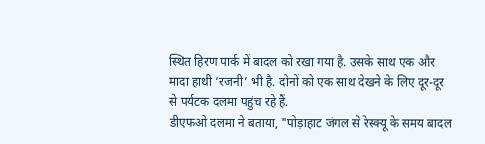स्थित हिरण पार्क में बादल को रखा गया है. उसके साथ एक और मादा हाथी ‘रजनी’ भी है. दोनों को एक साथ देखने के लिए दूर-दूर से पर्यटक दलमा पहुंच रहे हैं.
डीएफओ दलमा ने बताया, "पोड़ाहाट जंगल से रेस्क्यू के समय बादल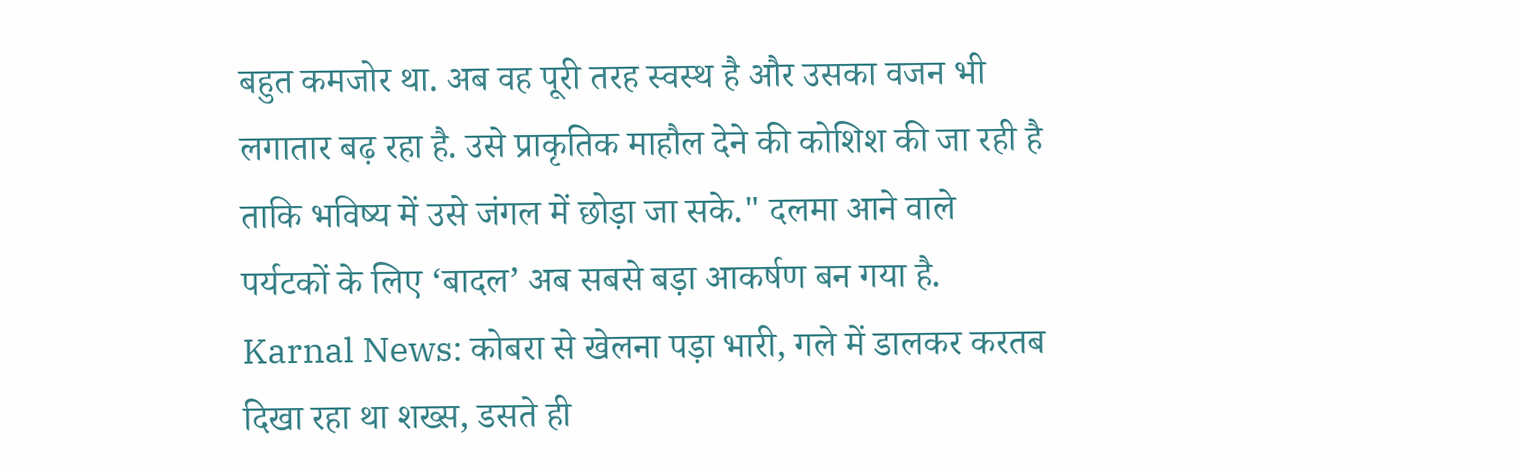बहुत कमजोर था. अब वह पूरी तरह स्वस्थ है और उसका वजन भी लगातार बढ़ रहा है. उसे प्राकृतिक माहौल देने की कोशिश की जा रही है ताकि भविष्य में उसे जंगल में छोड़ा जा सके." दलमा आने वाले पर्यटकों के लिए ‘बादल’ अब सबसे बड़ा आकर्षण बन गया है.
Karnal News: कोबरा से खेलना पड़ा भारी, गले में डालकर करतब दिखा रहा था शख्स, डसते ही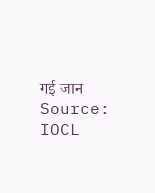गई जान
Source: IOCL